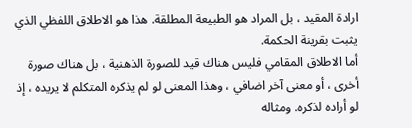ارادة المقيد ، بل المراد هو الطبيعة المطلقة. هذا هو الاطلاق اللفظي الذي يثبت بقرينة الحكمة.
أما الاطلاق المقامي فليس هناك قيد للصورة الذهنية ، بل هناك صورة أخرى ، أو معنى آخر اضافي ، وهذا المعنى لو لم يذكره المتكلم لا يريده ، إذ لو أراده لذكره. ومثاله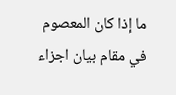ما إذا كان المعصوم في مقام بيان اجزاء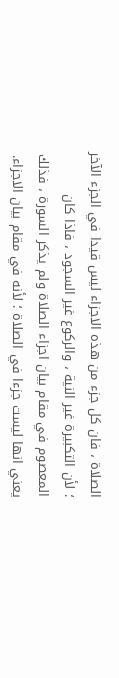الصلاة ، فان كل جزء من هذه الاجزاء ليس قيدا في الجزء الآخر ؛ لأن التكبيرة غير النية ، والركوع غير السجود ، فاذا كان المعصوم في مقام بيان اجزاء الصلاة ولم يذكر السورة ، فذلك يعني انها ليست جزءا في الصلاة ؛ لأنه في مقام بيان الاجزاء.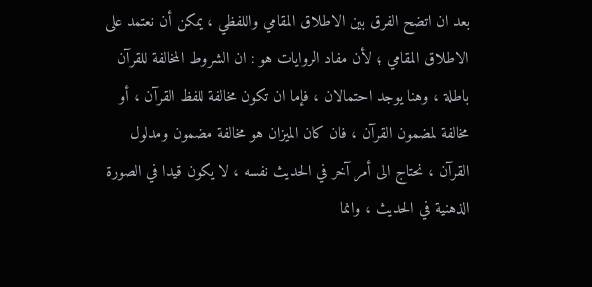بعد ان اتضح الفرق بين الاطلاق المقامي واللفظي ، يمكن أن نعتمد على الاطلاق المقامي ؛ لأن مفاد الروايات هو : ان الشروط المخالفة للقرآن باطلة ، وهنا يوجد احتمالان ، فإما ان تكون مخالفة للفظ القرآن ، أو مخالفة لمضمون القرآن ، فان كان الميزان هو مخالفة مضمون ومدلول القرآن ، نحتاج الى أمر آخر في الحديث نفسه ، لا يكون قيدا في الصورة الذهنية في الحديث ، وانما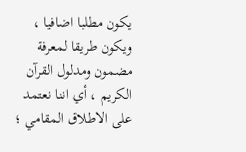يكون مطلبا اضافيا ، ويكون طريقا لمعرفة مضمون ومدلول القرآن الكريم ، أي اننا نعتمد على الاطلاق المقامي ؛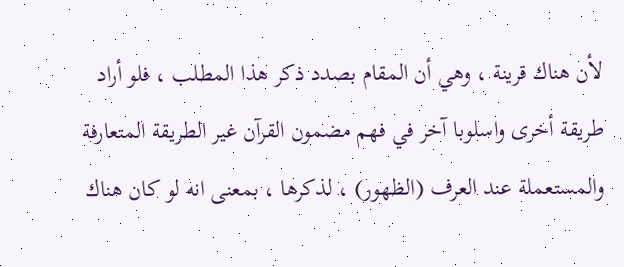لأن هناك قرينة ، وهي أن المقام بصدد ذكر هذا المطلب ، فلو أراد طريقة أخرى واسلوبا آخر في فهم مضمون القرآن غير الطريقة المتعارفة والمستعملة عند العرف (الظهور) ، لذكرها ، بمعنى انه لو كان هناك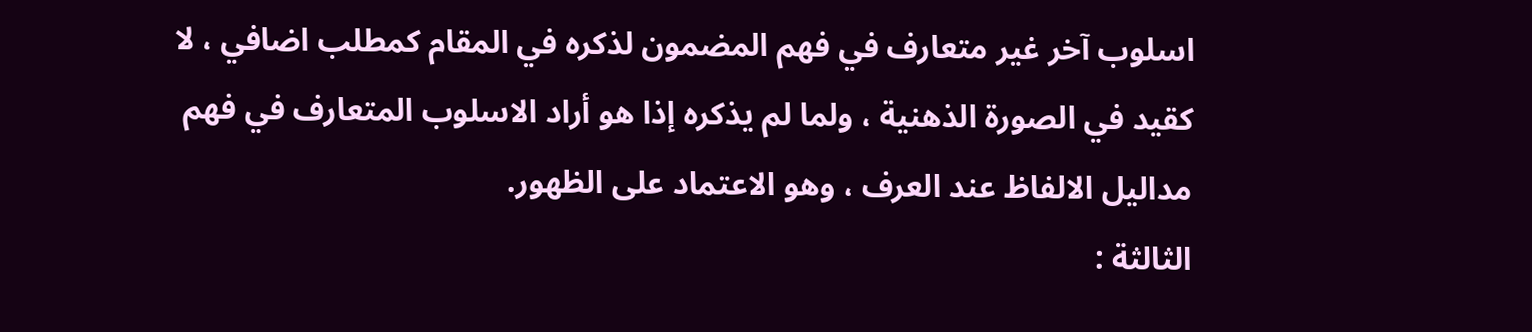اسلوب آخر غير متعارف في فهم المضمون لذكره في المقام كمطلب اضافي ، لا كقيد في الصورة الذهنية ، ولما لم يذكره إذا هو أراد الاسلوب المتعارف في فهم مداليل الالفاظ عند العرف ، وهو الاعتماد على الظهور.
الثالثة :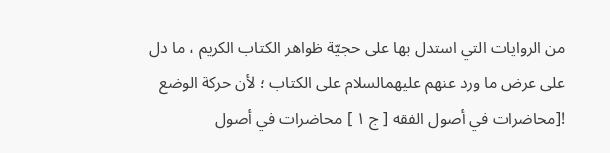من الروايات التي استدل بها على حجيّة ظواهر الكتاب الكريم ، ما دل على عرض ما ورد عنهم عليهمالسلام على الكتاب ؛ لأن حركة الوضع
![محاضرات في أصول الفقه [ ج ١ ] محاضرات في أصول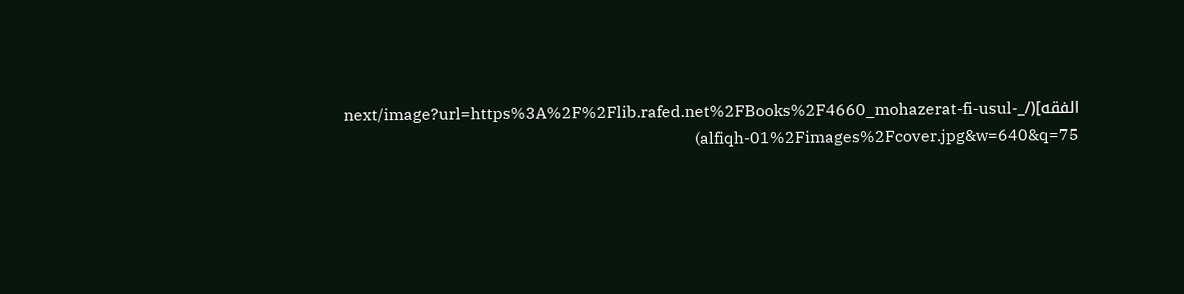الفقه](/_next/image?url=https%3A%2F%2Flib.rafed.net%2FBooks%2F4660_mohazerat-fi-usul-alfiqh-01%2Fimages%2Fcover.jpg&w=640&q=75)